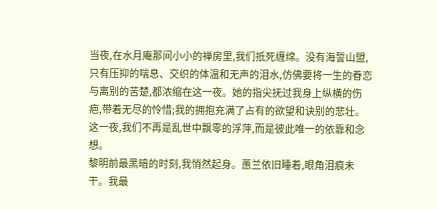当夜,在水月庵那间小小的禅房里,我们抵死缠绵。没有海誓山盟,只有压抑的喘息、交织的体温和无声的泪水,仿佛要将一生的眷恋与离别的苦楚,都浓缩在这一夜。她的指尖抚过我身上纵横的伤疤,带着无尽的怜惜;我的拥抱充满了占有的欲望和诀别的悲壮。这一夜,我们不再是乱世中飘零的浮萍,而是彼此唯一的依靠和念想。
黎明前最黑暗的时刻,我悄然起身。蕙兰依旧睡着,眼角泪痕未干。我最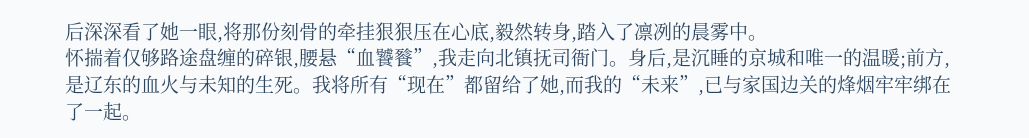后深深看了她一眼,将那份刻骨的牵挂狠狠压在心底,毅然转身,踏入了凛冽的晨雾中。
怀揣着仅够路途盘缠的碎银,腰悬“血饕餮”,我走向北镇抚司衙门。身后,是沉睡的京城和唯一的温暖;前方,是辽东的血火与未知的生死。我将所有“现在”都留给了她,而我的“未来”,已与家国边关的烽烟牢牢绑在了一起。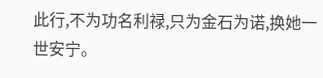此行,不为功名利禄,只为金石为诺,换她一世安宁。